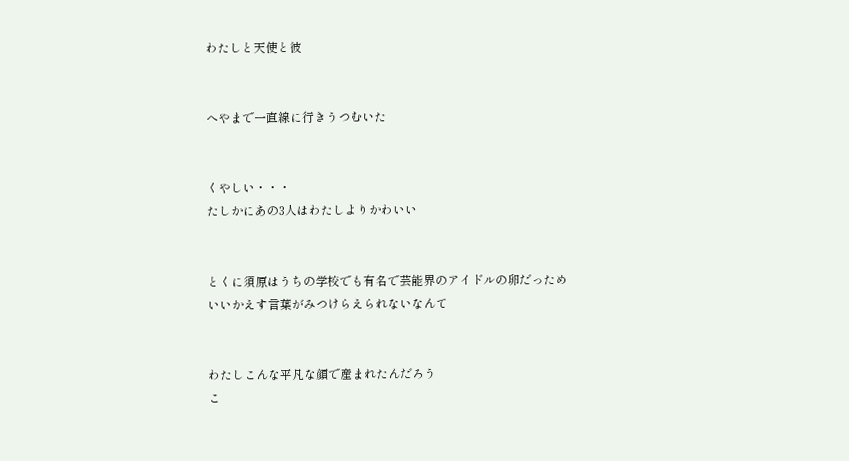わたしと天使と彼


へやまで一直線に行きうつむいた


くやしい・・・
たしかにあの3人はわたしよりかわいい


とくに須原はうちの学校でも有名で芸能界のアイドルの卵だっため
いいかえす言葉がみつけらえられないなんて


わたしこんな平凡な顔で産まれたんだろう
こ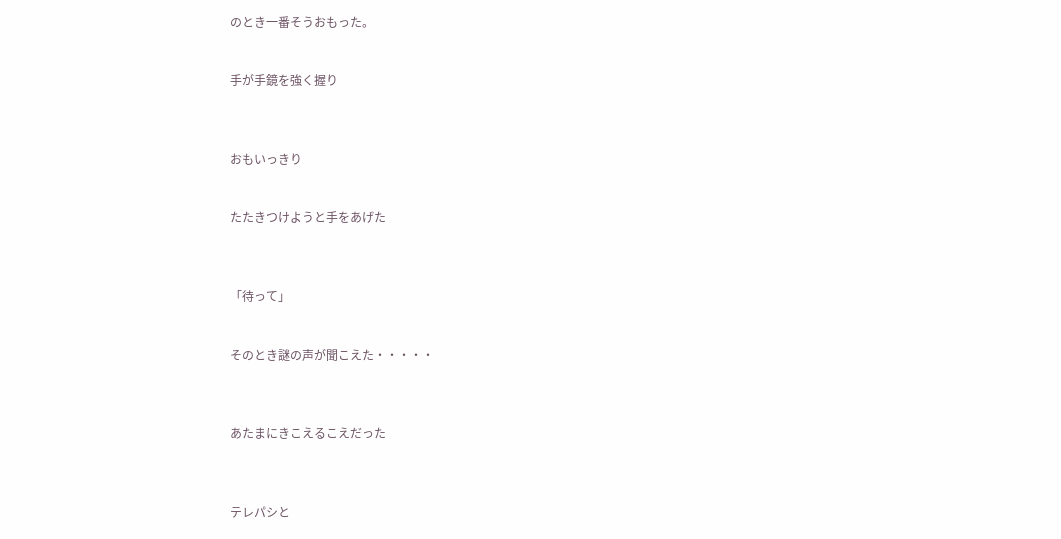のとき一番そうおもった。


手が手鏡を強く握り



おもいっきり


たたきつけようと手をあげた



「待って」


そのとき謎の声が聞こえた・・・・・



あたまにきこえるこえだった



テレパシと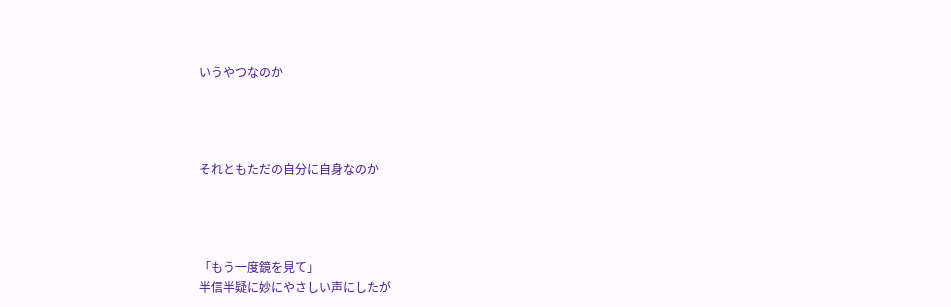いうやつなのか




それともただの自分に自身なのか




「もう一度鏡を見て」
半信半疑に妙にやさしい声にしたが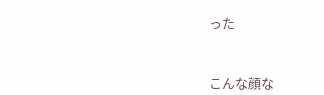った



こんな顔な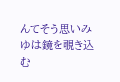んてそう思いみゆは鏡を覗き込む